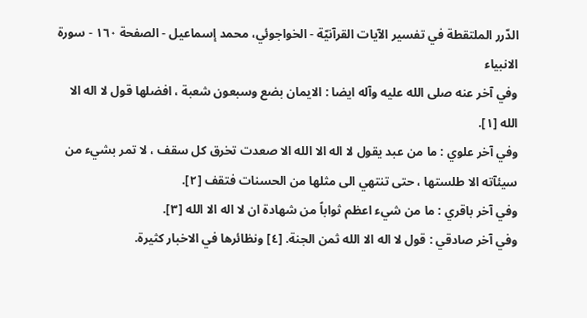الدّرر الملتقطة في تفسير الآيات القرآنيّة - الخواجوئي، محمد إسماعيل - الصفحة ١٦٠ - سورة الانبياء
وفي آخر عنه صلى الله عليه وآله ايضا : الايمان بضع وسبعون شعبة ، افضلها قول لا اله الا الله [١].
وفي آخر علوي : ما من عبد يقول لا اله الا الله الا صعدت تخرق كل سقف ، لا تمر بشيء من سيئآته الا طلستها ، حتى تنتهي الى مثلها من الحسنات فتقف [٢].
وفي آخر باقري : ما من شيء اعظم ثواباً من شهادة ان لا اله الا الله [٣].
وفي آخر صادقي : قول لا اله الا الله ثمن الجنة. [٤] ونظائرها في الاخبار كثيرة.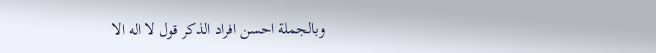وبالجملة احسن افراد الذكر قول لا اله الا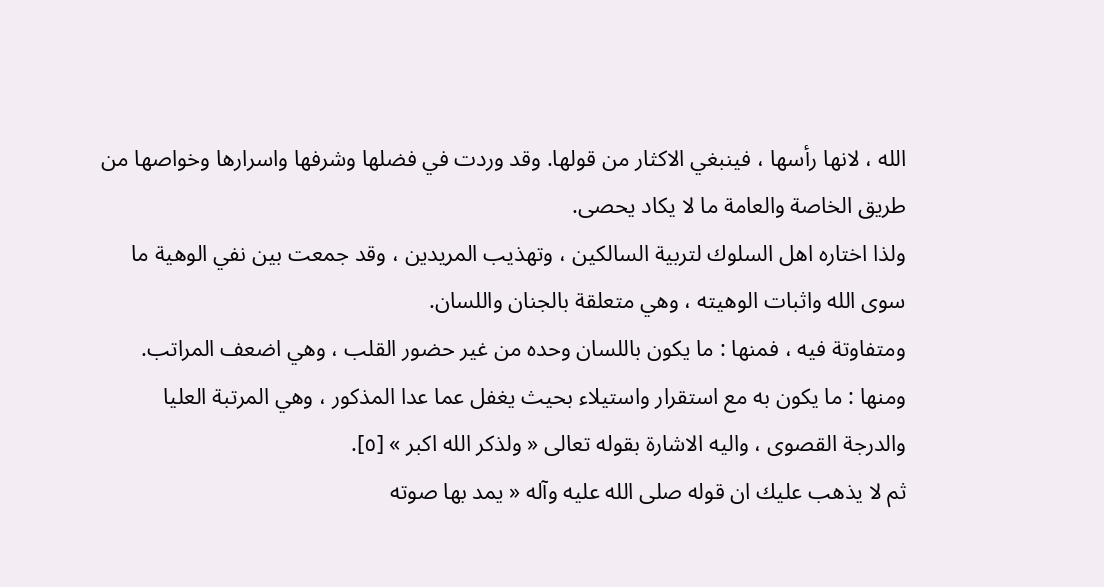الله ، لانها رأسها ، فينبغي الاكثار من قولها. وقد وردت في فضلها وشرفها واسرارها وخواصها من طريق الخاصة والعامة ما لا يكاد يحصى.
ولذا اختاره اهل السلوك لتربية السالكين ، وتهذيب المريدين ، وقد جمعت بين نفي الوهية ما سوى الله واثبات الوهيته ، وهي متعلقة بالجنان واللسان.
ومتفاوتة فيه ، فمنها : ما يكون باللسان وحده من غير حضور القلب ، وهي اضعف المراتب. ومنها : ما يكون به مع استقرار واستيلاء بحيث يغفل عما عدا المذكور ، وهي المرتبة العليا والدرجة القصوى ، واليه الاشارة بقوله تعالى « ولذكر الله اكبر » [٥].
ثم لا يذهب عليك ان قوله صلى الله عليه وآله « يمد بها صوته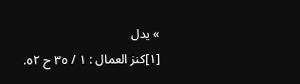» يدل
[١]كنز العمال : ١ / ٣٥ ح ٥٢.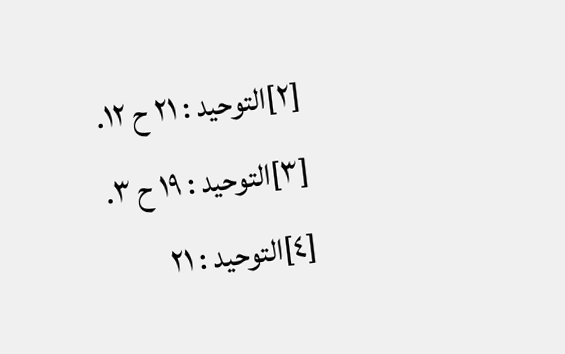[٢]التوحيد : ٢١ ح ١٢.
[٣]التوحيد : ١٩ ح ٣.
[٤]التوحيد : ٢١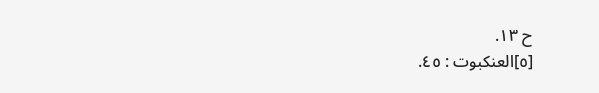ح ١٣.
[٥]العنكبوت : ٤٥.